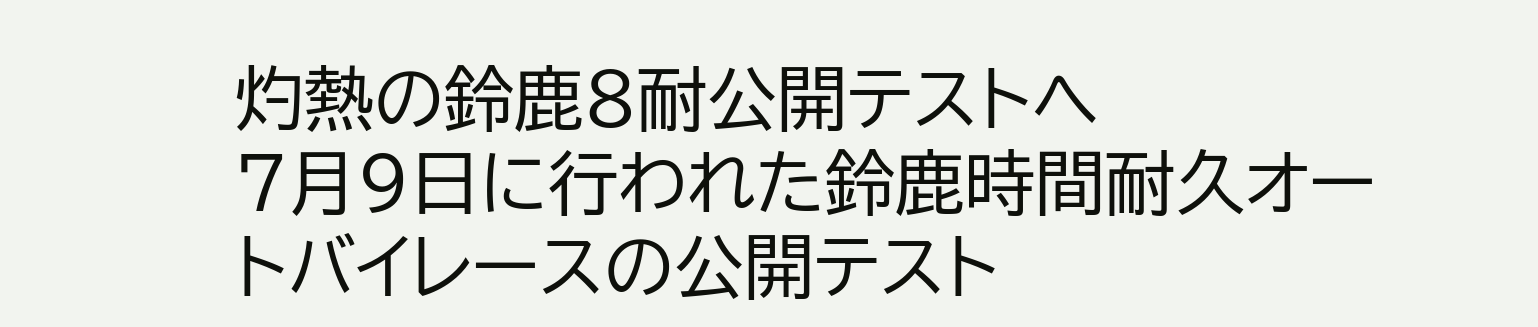灼熱の鈴鹿8耐公開テストへ
7月9日に行われた鈴鹿時間耐久オートバイレースの公開テスト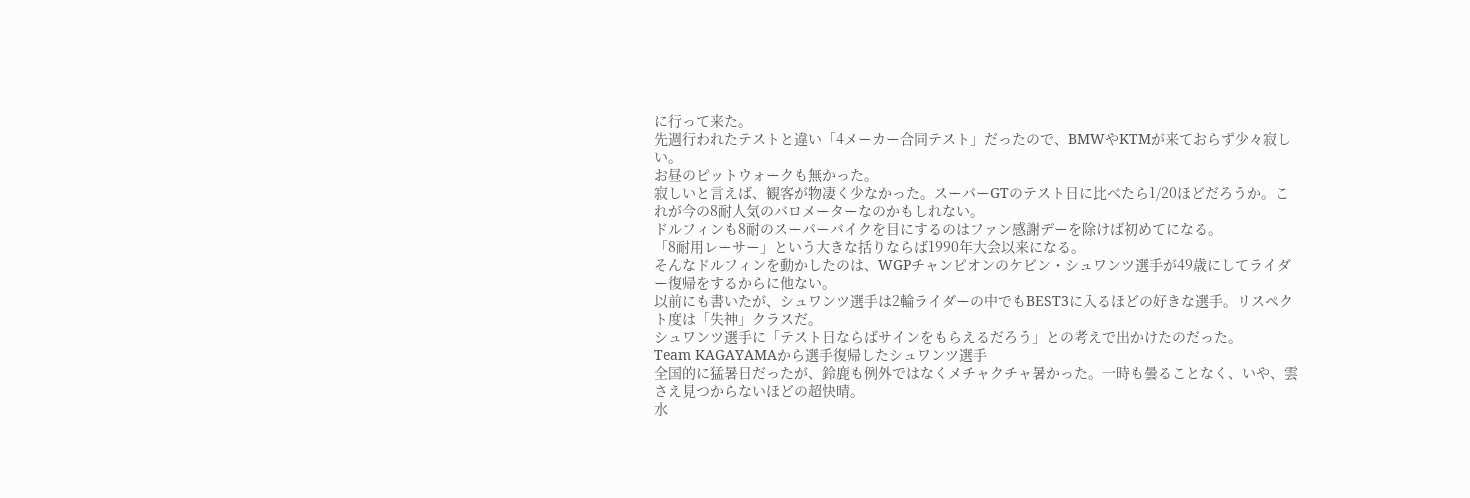に行って来た。
先週行われたテストと違い「4メーカー合同テスト」だったので、BMWやKTMが来ておらず少々寂しい。
お昼のピットウォークも無かった。
寂しいと言えば、観客が物凄く少なかった。スーパーGTのテスト日に比べたら1/20ほどだろうか。これが今の8耐人気のバロメーターなのかもしれない。
ドルフィンも8耐のスーパーバイクを目にするのはファン感謝デーを除けば初めてになる。
「8耐用レーサー」という大きな括りならば1990年大会以来になる。
そんなドルフィンを動かしたのは、WGPチャンピオンのケビン・シュワンツ選手が49歳にしてライダー復帰をするからに他ない。
以前にも書いたが、シュワンツ選手は2輪ライダーの中でもBEST3に入るほどの好きな選手。リスペクト度は「失神」クラスだ。
シュワンツ選手に「テスト日ならばサインをもらえるだろう」との考えで出かけたのだった。
Team KAGAYAMAから選手復帰したシュワンツ選手
全国的に猛暑日だったが、鈴鹿も例外ではなくメチャクチャ暑かった。一時も曇ることなく、いや、雲さえ見つからないほどの超快晴。
水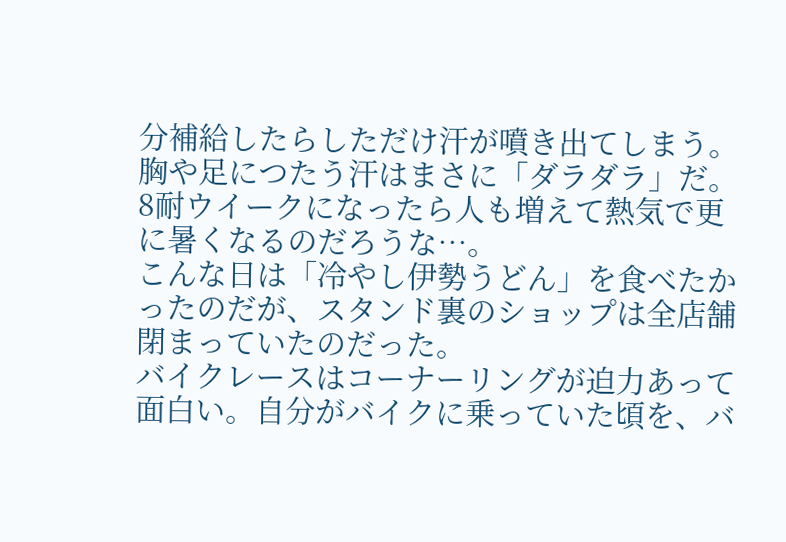分補給したらしただけ汗が噴き出てしまう。胸や足につたう汗はまさに「ダラダラ」だ。
8耐ウイークになったら人も増えて熱気で更に暑くなるのだろうな…。
こんな日は「冷やし伊勢うどん」を食べたかったのだが、スタンド裏のショップは全店舗閉まっていたのだった。
バイクレースはコーナーリングが迫力あって面白い。自分がバイクに乗っていた頃を、バ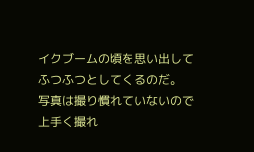イクブームの頃を思い出してふつふつとしてくるのだ。
写真は撮り慣れていないので上手く撮れ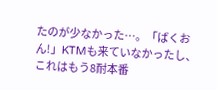たのが少なかった…。「ばくおん!」KTMも来ていなかったし、これはもう8耐本番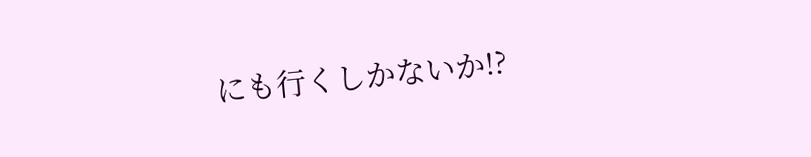にも行くしかないか!?